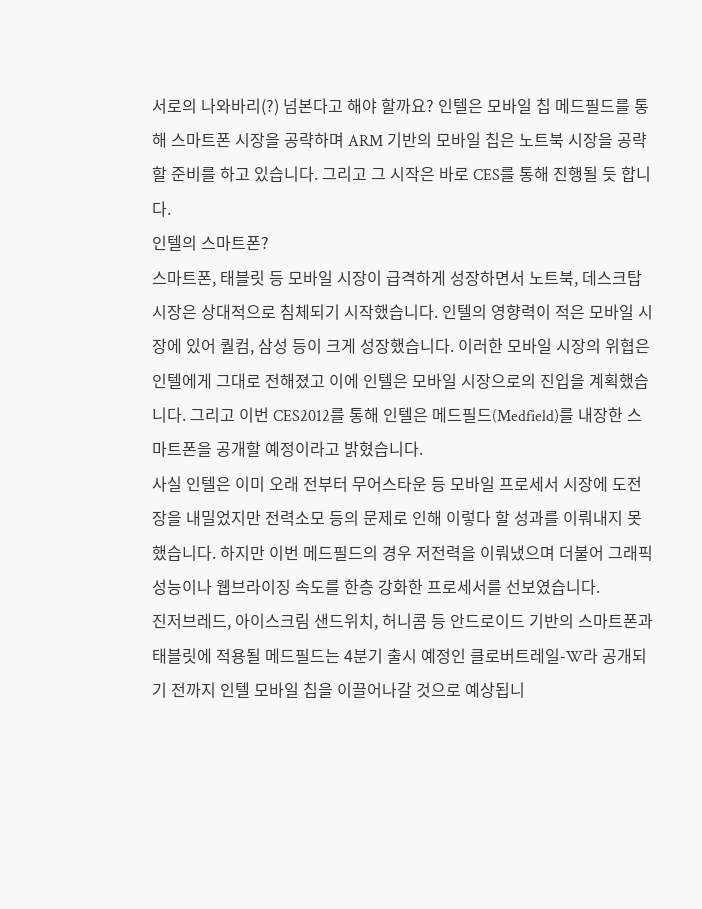서로의 나와바리(?) 넘본다고 해야 할까요? 인텔은 모바일 칩 메드필드를 통해 스마트폰 시장을 공략하며 ARM 기반의 모바일 칩은 노트북 시장을 공략할 준비를 하고 있습니다. 그리고 그 시작은 바로 CES를 통해 진행될 듯 합니다.
인텔의 스마트폰?
스마트폰, 태블릿 등 모바일 시장이 급격하게 성장하면서 노트북, 데스크탑 시장은 상대적으로 침체되기 시작했습니다. 인텔의 영향력이 적은 모바일 시장에 있어 퀄컴, 삼성 등이 크게 성장했습니다. 이러한 모바일 시장의 위협은 인텔에게 그대로 전해졌고 이에 인텔은 모바일 시장으로의 진입을 계획했습니다. 그리고 이번 CES2012를 통해 인텔은 메드필드(Medfield)를 내장한 스마트폰을 공개할 예정이라고 밝혔습니다.
사실 인텔은 이미 오래 전부터 무어스타운 등 모바일 프로세서 시장에 도전장을 내밀었지만 전력소모 등의 문제로 인해 이렇다 할 성과를 이뤄내지 못했습니다. 하지만 이번 메드필드의 경우 저전력을 이뤄냈으며 더불어 그래픽 성능이나 웹브라이징 속도를 한층 강화한 프로세서를 선보였습니다.
진저브레드, 아이스크림 샌드위치, 허니콤 등 안드로이드 기반의 스마트폰과 태블릿에 적용될 메드필드는 4분기 출시 예정인 클로버트레일-W라 공개되기 전까지 인텔 모바일 칩을 이끌어나갈 것으로 예상됩니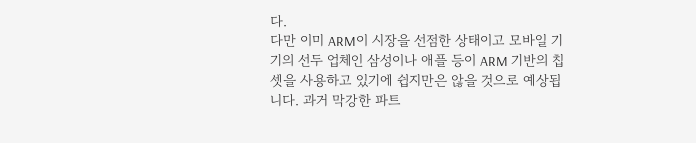다.
다만 이미 ARM이 시장을 선점한 상태이고 모바일 기기의 선두 업체인 삼성이나 애플 등이 ARM 기반의 칩셋을 사용하고 있기에 쉽지만은 않을 것으로 예상됩니다. 과거 막강한 파트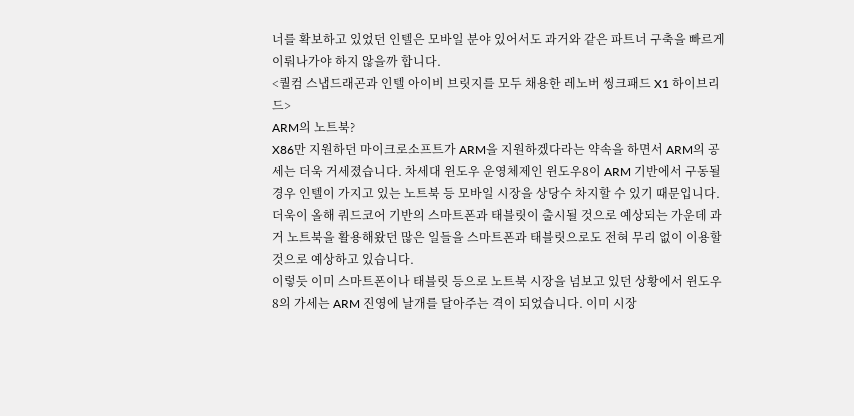너를 확보하고 있었던 인텔은 모바일 분야 있어서도 과거와 같은 파트너 구축을 빠르게 이뤄나가야 하지 않을까 합니다.
<퀄컴 스냅드래곤과 인텔 아이비 브릿지를 모두 채용한 레노버 씽크패드 X1 하이브리드>
ARM의 노트북?
X86만 지원하던 마이크로소프트가 ARM을 지원하겠다라는 약속을 하면서 ARM의 공세는 더욱 거세졌습니다. 차세대 윈도우 운영체제인 윈도우8이 ARM 기반에서 구동될 경우 인텔이 가지고 있는 노트북 등 모바일 시장을 상당수 차지할 수 있기 때문입니다.
더욱이 올해 쿼드코어 기반의 스마트폰과 태블릿이 출시될 것으로 예상되는 가운데 과거 노트북을 활용해왔던 많은 일들을 스마트폰과 태블릿으로도 전혀 무리 없이 이용할 것으로 예상하고 있습니다.
이렇듯 이미 스마트폰이나 태블릿 등으로 노트북 시장을 넘보고 있던 상황에서 윈도우8의 가세는 ARM 진영에 날개를 달아주는 격이 되었습니다. 이미 시장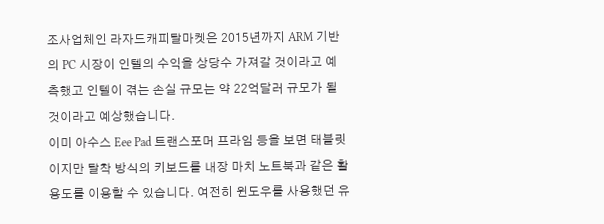조사업체인 라자드캐피탈마켓은 2015년까지 ARM 기반의 PC 시장이 인텔의 수익을 상당수 가져갈 것이라고 예측했고 인텔이 겪는 손실 규모는 약 22억달러 규모가 될 것이라고 예상했습니다.
이미 아수스 Eee Pad 트랜스포머 프라임 등을 보면 태블릿이지만 탈착 방식의 키보드를 내장 마치 노트북과 같은 활용도를 이용할 수 있습니다. 여전히 윈도우를 사용했던 유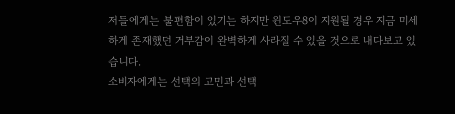저들에게는 불편함이 있기는 하지만 윈도우8이 지원될 경우 지금 미세하게 존재했던 거부감이 완벽하게 사라질 수 있을 것으로 내다보고 있습니다.
소비자에게는 선택의 고민과 선택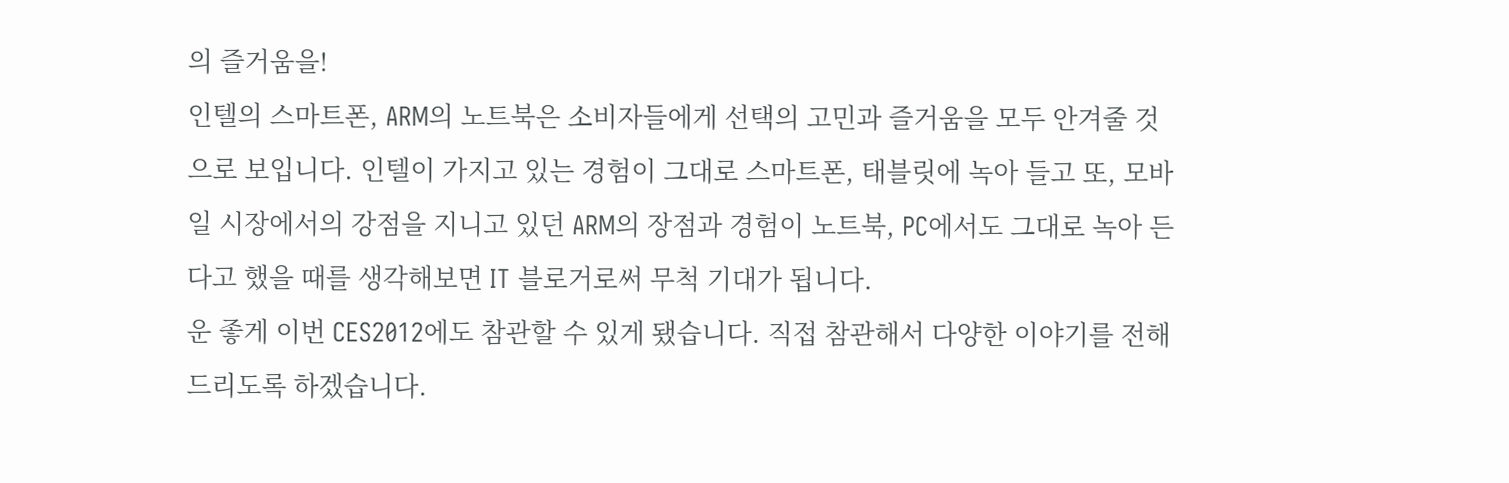의 즐거움을!
인텔의 스마트폰, ARM의 노트북은 소비자들에게 선택의 고민과 즐거움을 모두 안겨줄 것으로 보입니다. 인텔이 가지고 있는 경험이 그대로 스마트폰, 태블릿에 녹아 들고 또, 모바일 시장에서의 강점을 지니고 있던 ARM의 장점과 경험이 노트북, PC에서도 그대로 녹아 든다고 했을 때를 생각해보면 IT 블로거로써 무척 기대가 됩니다.
운 좋게 이번 CES2012에도 참관할 수 있게 됐습니다. 직접 참관해서 다양한 이야기를 전해드리도록 하겠습니다.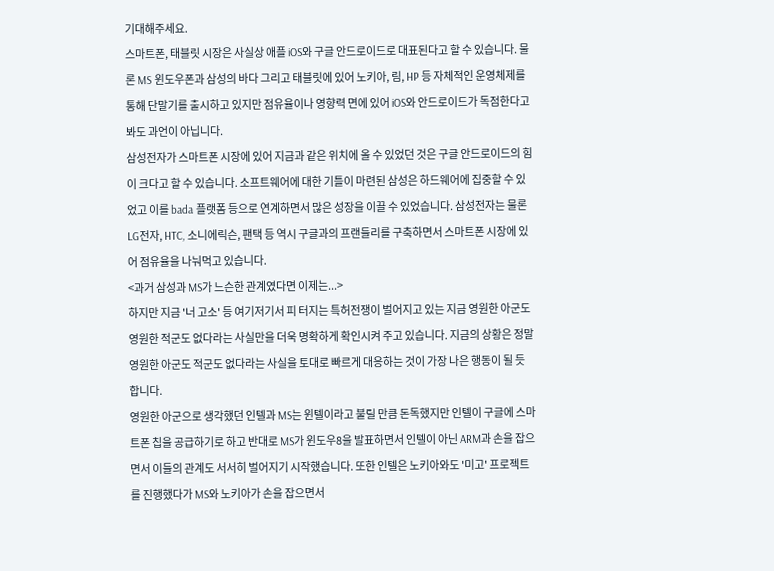기대해주세요.
스마트폰, 태블릿 시장은 사실상 애플 iOS와 구글 안드로이드로 대표된다고 할 수 있습니다. 물론 MS 윈도우폰과 삼성의 바다 그리고 태블릿에 있어 노키아, 림, HP 등 자체적인 운영체제를 통해 단말기를 출시하고 있지만 점유율이나 영향력 면에 있어 iOS와 안드로이드가 독점한다고 봐도 과언이 아닙니다.
삼성전자가 스마트폰 시장에 있어 지금과 같은 위치에 올 수 있었던 것은 구글 안드로이드의 힘이 크다고 할 수 있습니다. 소프트웨어에 대한 기틀이 마련된 삼성은 하드웨어에 집중할 수 있었고 이를 bada 플랫폼 등으로 연계하면서 많은 성장을 이끌 수 있었습니다. 삼성전자는 물론 LG전자, HTC, 소니에릭슨, 팬택 등 역시 구글과의 프랜들리를 구축하면서 스마트폰 시장에 있어 점유율을 나눠먹고 있습니다.
<과거 삼성과 MS가 느슨한 관계였다면 이제는...>
하지만 지금 '너 고소' 등 여기저기서 피 터지는 특허전쟁이 벌어지고 있는 지금 영원한 아군도 영원한 적군도 없다라는 사실만을 더욱 명확하게 확인시켜 주고 있습니다. 지금의 상황은 정말 영원한 아군도 적군도 없다라는 사실을 토대로 빠르게 대응하는 것이 가장 나은 행동이 될 듯 합니다.
영원한 아군으로 생각했던 인텔과 MS는 윈텔이라고 불릴 만큼 돈독했지만 인텔이 구글에 스마트폰 칩을 공급하기로 하고 반대로 MS가 윈도우8을 발표하면서 인텔이 아닌 ARM과 손을 잡으면서 이들의 관계도 서서히 벌어지기 시작했습니다. 또한 인텔은 노키아와도 '미고' 프로젝트를 진행했다가 MS와 노키아가 손을 잡으면서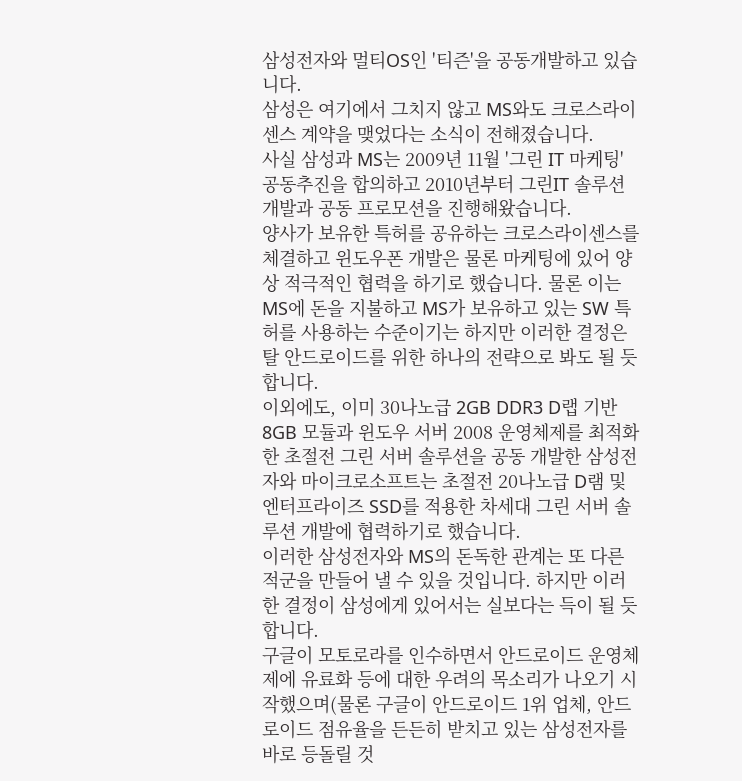삼성전자와 멀티OS인 '티즌'을 공동개발하고 있습니다.
삼성은 여기에서 그치지 않고 MS와도 크로스라이센스 계약을 맺었다는 소식이 전해졌습니다.
사실 삼성과 MS는 2009년 11월 '그린 IT 마케팅' 공동추진을 합의하고 2010년부터 그린IT 솔루션 개발과 공동 프로모션을 진행해왔습니다.
양사가 보유한 특허를 공유하는 크로스라이센스를 체결하고 윈도우폰 개발은 물론 마케팅에 있어 양상 적극적인 협력을 하기로 했습니다. 물론 이는 MS에 돈을 지불하고 MS가 보유하고 있는 SW 특허를 사용하는 수준이기는 하지만 이러한 결정은 탈 안드로이드를 위한 하나의 전략으로 봐도 될 듯 합니다.
이외에도, 이미 30나노급 2GB DDR3 D랩 기반 8GB 모듈과 윈도우 서버 2008 운영체제를 최적화한 초절전 그린 서버 솔루션을 공동 개발한 삼성전자와 마이크로소프트는 초절전 20나노급 D램 및 엔터프라이즈 SSD를 적용한 차세대 그린 서버 솔루션 개발에 협력하기로 했습니다.
이러한 삼성전자와 MS의 돈독한 관계는 또 다른 적군을 만들어 낼 수 있을 것입니다. 하지만 이러한 결정이 삼성에게 있어서는 실보다는 득이 될 듯 합니다.
구글이 모토로라를 인수하면서 안드로이드 운영체제에 유료화 등에 대한 우려의 목소리가 나오기 시작했으며(물론 구글이 안드로이드 1위 업체, 안드로이드 점유율을 든든히 받치고 있는 삼성전자를 바로 등돌릴 것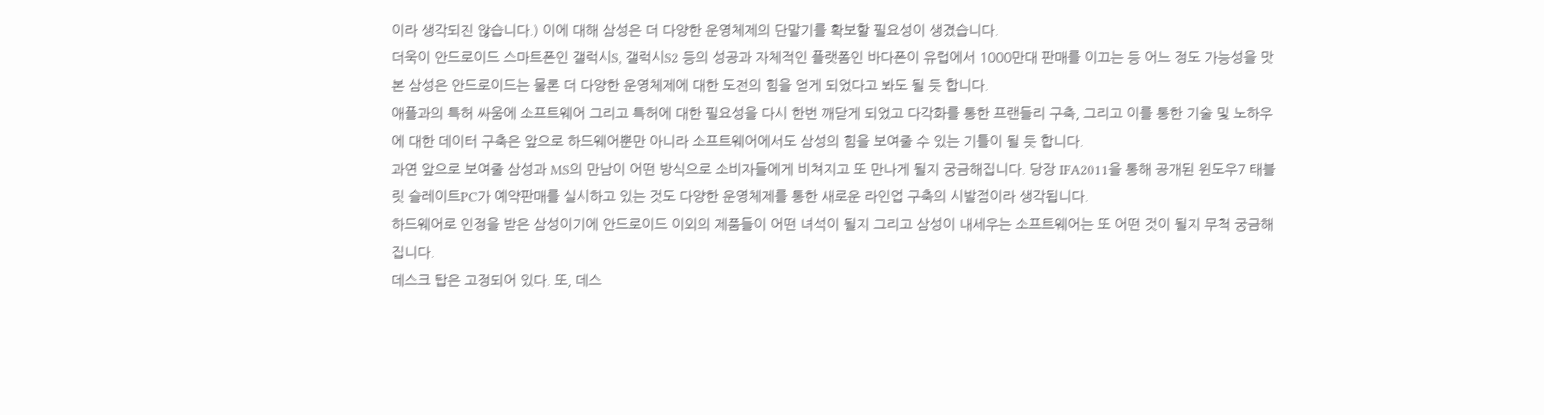이라 생각되진 않습니다.) 이에 대해 삼성은 더 다양한 운영체제의 단말기를 확보할 필요성이 생겼습니다.
더욱이 안드로이드 스마트폰인 갤럭시S, 갤럭시S2 등의 성공과 자체적인 플랫폼인 바다폰이 유럽에서 1000만대 판매를 이끄는 등 어느 정도 가능성을 맛본 삼성은 안드로이드는 물론 더 다양한 운영체제에 대한 도전의 힘을 얻게 되었다고 봐도 될 듯 합니다.
애플과의 특허 싸움에 소프트웨어 그리고 특허에 대한 필요성을 다시 한번 깨닫게 되었고 다각화를 통한 프랜들리 구축, 그리고 이를 통한 기술 및 노하우에 대한 데이터 구축은 앞으로 하드웨어뿐만 아니라 소프트웨어에서도 삼성의 힘을 보여줄 수 있는 기틀이 될 듯 합니다.
과연 앞으로 보여줄 삼성과 MS의 만남이 어떤 방식으로 소비자들에게 비쳐지고 또 만나게 될지 궁금해집니다. 당장 IFA2011을 통해 공개된 윈도우7 태블릿 슬레이트PC가 예약판매를 실시하고 있는 것도 다양한 운영체제를 통한 새로운 라인업 구축의 시발점이라 생각됩니다.
하드웨어로 인정을 받은 삼성이기에 안드로이드 이외의 제품들이 어떤 녀석이 될지 그리고 삼성이 내세우는 소프트웨어는 또 어떤 것이 될지 무척 궁금해집니다.
데스크 탑은 고정되어 있다. 또, 데스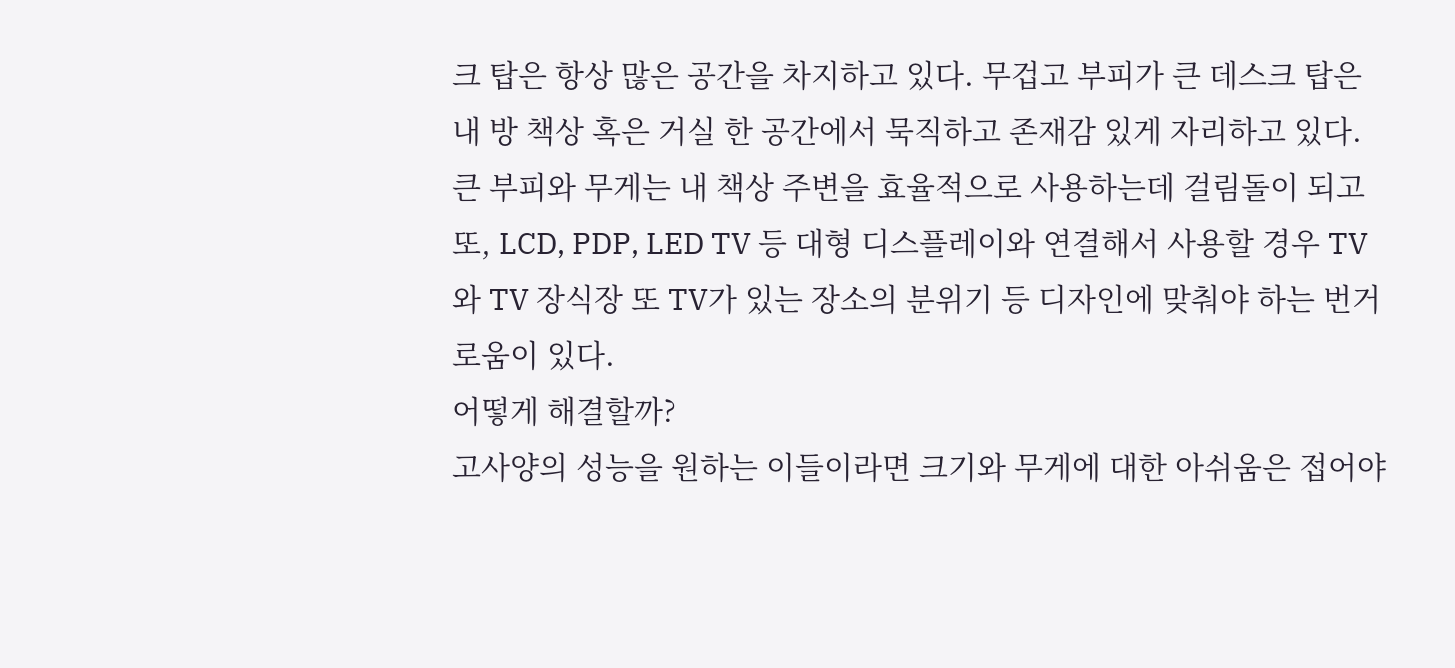크 탑은 항상 많은 공간을 차지하고 있다. 무겁고 부피가 큰 데스크 탑은 내 방 책상 혹은 거실 한 공간에서 묵직하고 존재감 있게 자리하고 있다. 큰 부피와 무게는 내 책상 주변을 효율적으로 사용하는데 걸림돌이 되고 또, LCD, PDP, LED TV 등 대형 디스플레이와 연결해서 사용할 경우 TV와 TV 장식장 또 TV가 있는 장소의 분위기 등 디자인에 맞춰야 하는 번거로움이 있다.
어떻게 해결할까?
고사양의 성능을 원하는 이들이라면 크기와 무게에 대한 아쉬움은 접어야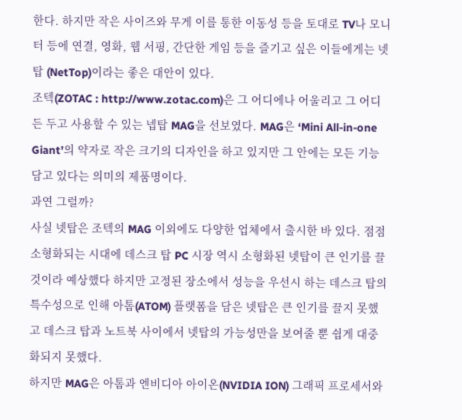한다. 하지만 작은 사이즈와 무게 이를 통한 이동성 등을 토대로 TV나 모니터 등에 연결, 영화, 웹 서핑, 간단한 게임 등을 즐기고 싶은 이들에게는 넷탑 (NetTop)이라는 좋은 대안이 있다.
조텍(ZOTAC : http://www.zotac.com)은 그 어디에나 어울리고 그 어디든 두고 사용할 수 있는 넵탑 MAG을 선보였다. MAG은 ‘Mini All-in-one Giant’의 약자로 작은 크기의 디자인을 하고 있지만 그 안에는 모든 기능 담고 있다는 의미의 제품명이다.
과연 그럴까?
사실 넷탑은 조텍의 MAG 이외에도 다양한 업체에서 출시한 바 있다. 점점 소형화되는 시대에 데스크 탑 PC 시장 역시 소형화된 넷탑이 큰 인기를 끌 것이라 예상했다 하지만 고정된 장소에서 성능을 우선시 하는 데스크 탑의 특수성으로 인해 아톰(ATOM) 플랫폼을 담은 넷탑은 큰 인기를 끌지 못했고 데스크 탑과 노트북 사이에서 넷탑의 가능성만을 보여줄 뿐 쉽게 대중화되지 못했다.
하지만 MAG은 아톰과 엔비디아 아이온(NVIDIA ION) 그래픽 프로세서와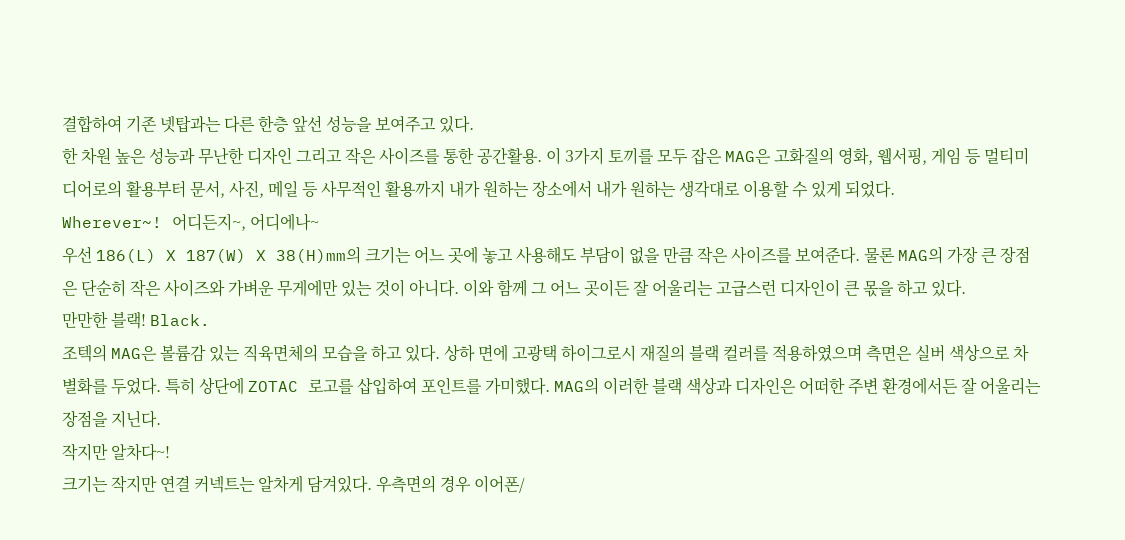결합하여 기존 넷탑과는 다른 한층 앞선 성능을 보여주고 있다.
한 차원 높은 성능과 무난한 디자인 그리고 작은 사이즈를 통한 공간활용. 이 3가지 토끼를 모두 잡은 MAG은 고화질의 영화, 웹서핑, 게임 등 멀티미디어로의 활용부터 문서, 사진, 메일 등 사무적인 활용까지 내가 원하는 장소에서 내가 원하는 생각대로 이용할 수 있게 되었다.
Wherever~! 어디든지~, 어디에나~
우선 186(L) X 187(W) X 38(H)mm의 크기는 어느 곳에 놓고 사용해도 부담이 없을 만큼 작은 사이즈를 보여준다. 물론 MAG의 가장 큰 장점은 단순히 작은 사이즈와 가벼운 무게에만 있는 것이 아니다. 이와 함께 그 어느 곳이든 잘 어울리는 고급스런 디자인이 큰 몫을 하고 있다.
만만한 블랙! Black.
조텍의 MAG은 볼륨감 있는 직육면체의 모습을 하고 있다. 상하 면에 고광택 하이그로시 재질의 블랙 컬러를 적용하였으며 측면은 실버 색상으로 차별화를 두었다. 특히 상단에 ZOTAC 로고를 삽입하여 포인트를 가미했다. MAG의 이러한 블랙 색상과 디자인은 어떠한 주변 환경에서든 잘 어울리는 장점을 지닌다.
작지만 알차다~!
크기는 작지만 연결 커넥트는 알차게 담겨있다. 우측면의 경우 이어폰/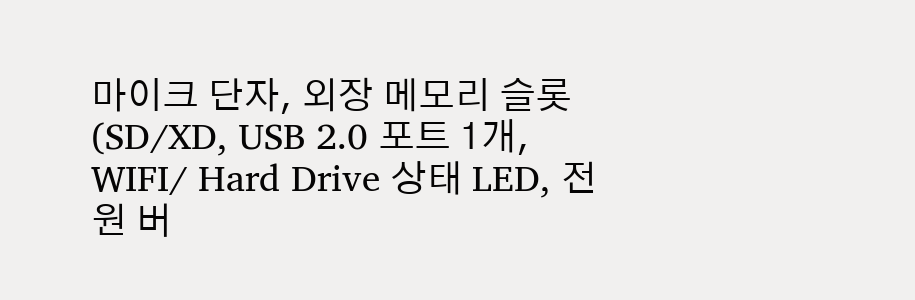마이크 단자, 외장 메모리 슬롯(SD/XD, USB 2.0 포트 1개, WIFI/ Hard Drive 상태 LED, 전원 버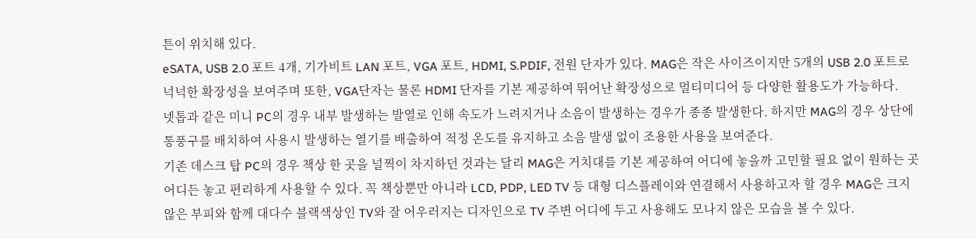튼이 위치해 있다.
eSATA, USB 2.0 포트 4개, 기가비트 LAN 포트, VGA 포트, HDMI, S.PDIF, 전원 단자가 있다. MAG은 작은 사이즈이지만 5개의 USB 2.0 포트로 넉넉한 확장성을 보여주며 또한, VGA단자는 물론 HDMI 단자를 기본 제공하여 뛰어난 확장성으로 멀티미디어 등 다양한 활용도가 가능하다.
넷톱과 같은 미니 PC의 경우 내부 발생하는 발열로 인해 속도가 느려지거나 소음이 발생하는 경우가 종종 발생한다. 하지만 MAG의 경우 상단에 통풍구를 배치하여 사용시 발생하는 열기를 배출하여 적정 온도를 유지하고 소음 발생 없이 조용한 사용을 보여준다.
기존 데스크 탑 PC의 경우 책상 한 곳을 널찍이 차지하던 것과는 달리 MAG은 거치대를 기본 제공하여 어디에 놓을까 고민할 필요 없이 원하는 곳 어디든 놓고 편리하게 사용할 수 있다. 꼭 책상뿐만 아니라 LCD, PDP, LED TV 등 대형 디스플레이와 연결해서 사용하고자 할 경우 MAG은 크지 않은 부피와 함께 대다수 블랙색상인 TV와 잘 어우러지는 디자인으로 TV 주변 어디에 두고 사용해도 모나지 않은 모습을 볼 수 있다.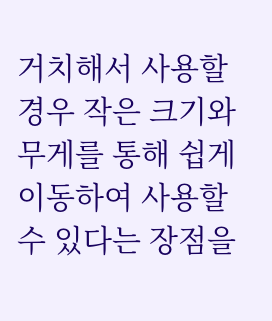거치해서 사용할 경우 작은 크기와 무게를 통해 쉽게 이동하여 사용할 수 있다는 장점을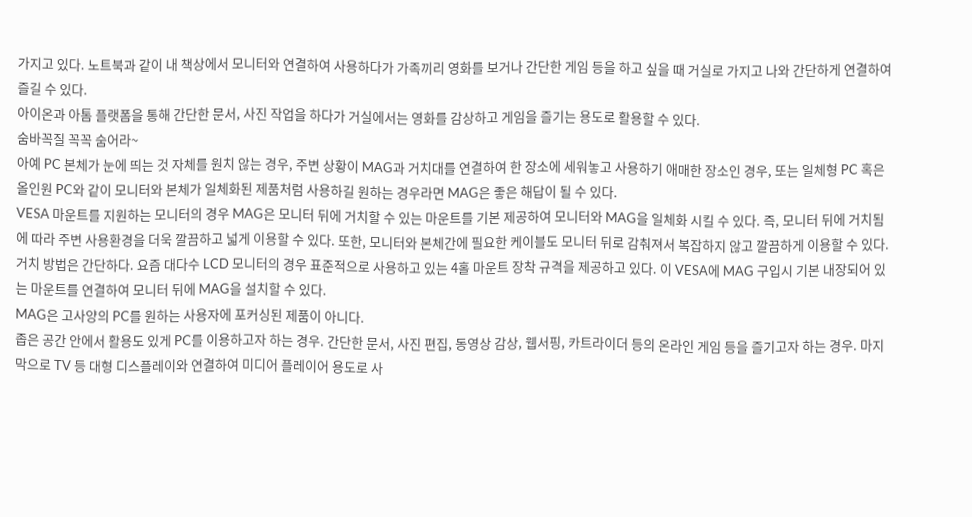가지고 있다. 노트북과 같이 내 책상에서 모니터와 연결하여 사용하다가 가족끼리 영화를 보거나 간단한 게임 등을 하고 싶을 때 거실로 가지고 나와 간단하게 연결하여 즐길 수 있다.
아이온과 아톰 플랫폼을 통해 간단한 문서, 사진 작업을 하다가 거실에서는 영화를 감상하고 게임을 즐기는 용도로 활용할 수 있다.
숨바꼭질 꼭꼭 숨어라~
아예 PC 본체가 눈에 띄는 것 자체를 원치 않는 경우, 주변 상황이 MAG과 거치대를 연결하여 한 장소에 세워놓고 사용하기 애매한 장소인 경우, 또는 일체형 PC 혹은 올인원 PC와 같이 모니터와 본체가 일체화된 제품처럼 사용하길 원하는 경우라면 MAG은 좋은 해답이 될 수 있다.
VESA 마운트를 지원하는 모니터의 경우 MAG은 모니터 뒤에 거치할 수 있는 마운트를 기본 제공하여 모니터와 MAG을 일체화 시킬 수 있다. 즉, 모니터 뒤에 거치됨에 따라 주변 사용환경을 더욱 깔끔하고 넓게 이용할 수 있다. 또한, 모니터와 본체간에 필요한 케이블도 모니터 뒤로 감춰져서 복잡하지 않고 깔끔하게 이용할 수 있다.
거치 방법은 간단하다. 요즘 대다수 LCD 모니터의 경우 표준적으로 사용하고 있는 4홀 마운트 장착 규격을 제공하고 있다. 이 VESA에 MAG 구입시 기본 내장되어 있는 마운트를 연결하여 모니터 뒤에 MAG을 설치할 수 있다.
MAG은 고사양의 PC를 원하는 사용자에 포커싱된 제품이 아니다.
좁은 공간 안에서 활용도 있게 PC를 이용하고자 하는 경우. 간단한 문서, 사진 편집, 동영상 감상, 웹서핑, 카트라이더 등의 온라인 게임 등을 즐기고자 하는 경우. 마지막으로 TV 등 대형 디스플레이와 연결하여 미디어 플레이어 용도로 사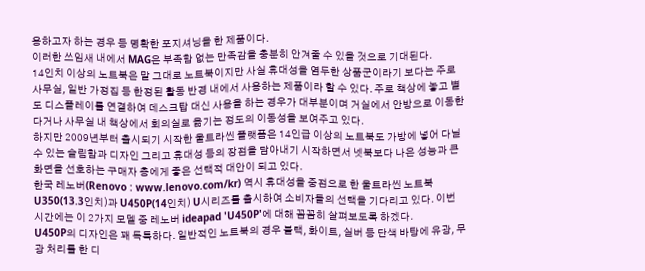용하고자 하는 경우 등 명확한 포지셔닝을 한 제품이다.
이러한 쓰임새 내에서 MAG은 부족함 없는 만족감을 충분히 안겨줄 수 있을 것으로 기대된다.
14인치 이상의 노트북은 말 그대로 노트북이지만 사실 휴대성을 염두한 상품군이라기 보다는 주로 사무실, 일반 가정집 등 한정된 활동 반경 내에서 사용하는 제품이라 할 수 있다. 주로 책상에 놓고 별도 디스플레이를 연결하여 데스크탑 대신 사용을 하는 경우가 대부분이며 거실에서 안방으로 이동한다거나 사무실 내 책상에서 회의실로 옮기는 정도의 이동성을 보여주고 있다.
하지만 2009년부터 출시되기 시작한 울트라씬 플랫폼은 14인급 이상의 노트북도 가방에 넣어 다닐 수 있는 슬림함과 디자인 그리고 휴대성 등의 장점을 담아내기 시작하면서 넷북보다 나은 성능과 큰 화면을 선호하는 구매자 층에게 좋은 선택적 대안이 되고 있다.
한국 레노버(Renovo : www.lenovo.com/kr) 역시 휴대성을 중점으로 한 울트라씬 노트북 U350(13.3인치)과 U450P(14인치) U시리즈를 출시하여 소비자들의 선택을 기다리고 있다. 이번 시간에는 이 2가지 모델 중 레노버 ideapad 'U450P'에 대해 꼼꼼히 살펴보도록 하겠다.
U450P의 디자인은 꽤 독특하다. 일반적인 노트북의 경우 블랙, 화이트, 실버 등 단색 바탕에 유광, 무광 처리를 한 디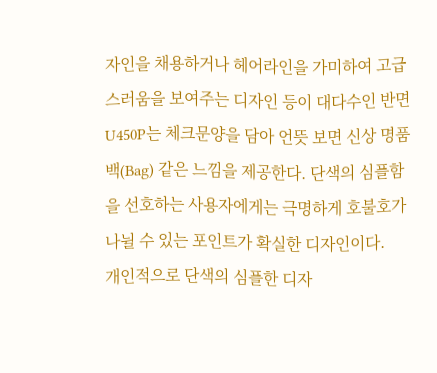자인을 채용하거나 헤어라인을 가미하여 고급스러움을 보여주는 디자인 등이 대다수인 반면 U450P는 체크문양을 담아 언뜻 보면 신상 명품 백(Bag) 같은 느낌을 제공한다. 단색의 심플함을 선호하는 사용자에게는 극명하게 호불호가 나뉠 수 있는 포인트가 확실한 디자인이다.
개인적으로 단색의 심플한 디자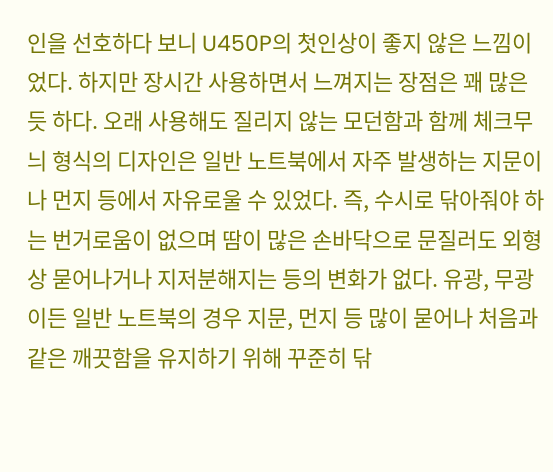인을 선호하다 보니 U450P의 첫인상이 좋지 않은 느낌이었다. 하지만 장시간 사용하면서 느껴지는 장점은 꽤 많은 듯 하다. 오래 사용해도 질리지 않는 모던함과 함께 체크무늬 형식의 디자인은 일반 노트북에서 자주 발생하는 지문이나 먼지 등에서 자유로울 수 있었다. 즉, 수시로 닦아줘야 하는 번거로움이 없으며 땀이 많은 손바닥으로 문질러도 외형상 묻어나거나 지저분해지는 등의 변화가 없다. 유광, 무광이든 일반 노트북의 경우 지문, 먼지 등 많이 묻어나 처음과 같은 깨끗함을 유지하기 위해 꾸준히 닦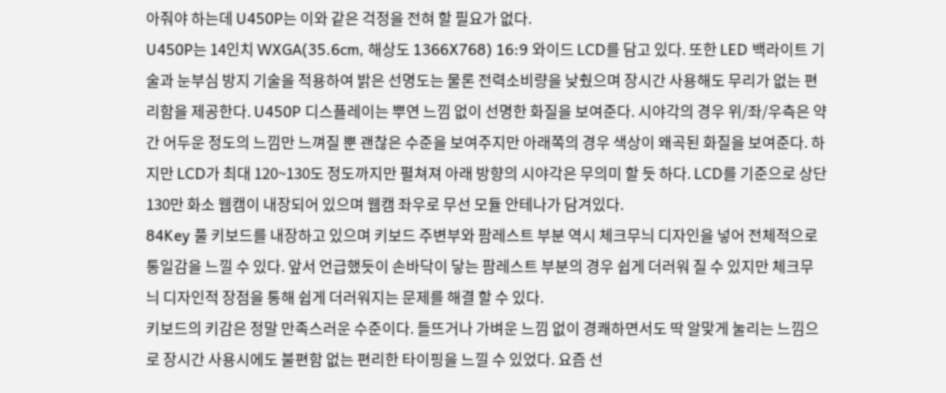아줘야 하는데 U450P는 이와 같은 걱정을 전혀 할 필요가 없다.
U450P는 14인치 WXGA(35.6cm, 해상도 1366X768) 16:9 와이드 LCD를 담고 있다. 또한 LED 백라이트 기술과 눈부심 방지 기술을 적용하여 밝은 선명도는 물론 전력소비량을 낮췄으며 장시간 사용해도 무리가 없는 편리함을 제공한다. U450P 디스플레이는 뿌연 느낌 없이 선명한 화질을 보여준다. 시야각의 경우 위/좌/우측은 약간 어두운 정도의 느낌만 느껴질 뿐 괜찮은 수준을 보여주지만 아래쪽의 경우 색상이 왜곡된 화질을 보여준다. 하지만 LCD가 최대 120~130도 정도까지만 펼쳐져 아래 방향의 시야각은 무의미 할 듯 하다. LCD를 기준으로 상단 130만 화소 웹캠이 내장되어 있으며 웹캠 좌우로 무선 모듈 안테나가 담겨있다.
84Key 풀 키보드를 내장하고 있으며 키보드 주변부와 팜레스트 부분 역시 체크무늬 디자인을 넣어 전체적으로 통일감을 느낄 수 있다. 앞서 언급했듯이 손바닥이 닿는 팜레스트 부분의 경우 쉽게 더러워 질 수 있지만 체크무늬 디자인적 장점을 통해 쉽게 더러워지는 문제를 해결 할 수 있다.
키보드의 키감은 정말 만족스러운 수준이다. 들뜨거나 가벼운 느낌 없이 경쾌하면서도 딱 알맞게 눌리는 느낌으로 장시간 사용시에도 불편함 없는 편리한 타이핑을 느낄 수 있었다. 요즘 선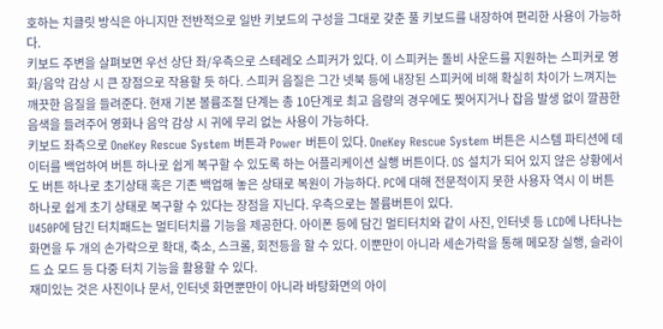호하는 치클릿 방식은 아니지만 전반적으로 일반 키보드의 구성을 그대로 갖춘 풀 키보드를 내장하여 편리한 사용이 가능하다.
키보드 주변을 살펴보면 우선 상단 좌/우측으로 스테레오 스피커가 있다. 이 스피커는 돌비 사운드를 지원하는 스피커로 영화/음악 감상 시 큰 장점으로 작용할 듯 하다. 스피커 음질은 그간 넷북 등에 내장된 스피커에 비해 확실히 차이가 느껴지는 깨끗한 음질을 들려준다. 현재 기본 볼륨조절 단계는 총 10단계로 최고 음량의 경우에도 찢어지거나 잡음 발생 없이 깔끔한 음색을 들려주어 영화나 음악 감상 시 귀에 무리 없는 사용이 가능하다.
키보드 좌측으로 OneKey Rescue System 버튼과 Power 버튼이 있다. OneKey Rescue System 버튼은 시스템 파티션에 데이터를 백업하여 버튼 하나로 쉽게 복구할 수 있도록 하는 어플리케이션 실행 버튼이다. OS 설치가 되어 있지 않은 상황에서도 버튼 하나로 초기상태 혹은 기존 백업해 놓은 상태로 복원이 가능하다. PC에 대해 전문적이지 못한 사용자 역시 이 버튼 하나로 쉽게 초기 상태로 복구할 수 있다는 장점을 지닌다. 우측으로는 볼륨버튼이 있다.
U450P에 담긴 터치패드는 멀티터치를 기능을 제공한다. 아이폰 등에 담긴 멀티터치와 같이 사진, 인터넷 등 LCD에 나타나는 화면을 두 개의 손가락으로 확대, 축소, 스크롤, 회전등을 할 수 있다. 이뿐만이 아니라 세손가락을 통해 메모장 실행, 슬라이드 쇼 모드 등 다중 터치 기능을 활용할 수 있다.
재미있는 것은 사진이나 문서, 인터넷 화면뿐만이 아니라 바탕화면의 아이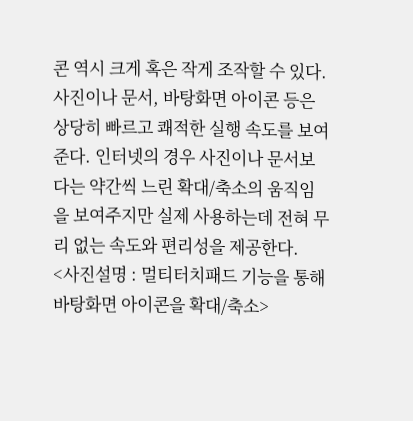콘 역시 크게 혹은 작게 조작할 수 있다. 사진이나 문서, 바탕화면 아이콘 등은 상당히 빠르고 쾌적한 실행 속도를 보여준다. 인터넷의 경우 사진이나 문서보다는 약간씩 느린 확대/축소의 움직임을 보여주지만 실제 사용하는데 전혀 무리 없는 속도와 편리성을 제공한다.
<사진설명 : 멀티터치패드 기능을 통해 바탕화면 아이콘을 확대/축소>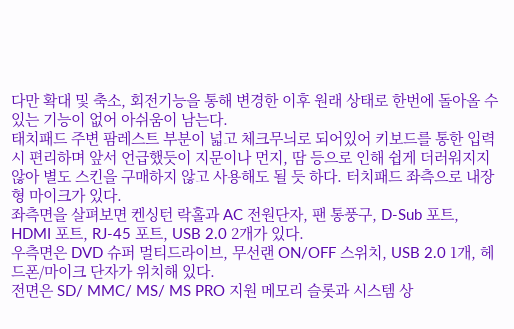다만 확대 및 축소, 회전기능을 통해 변경한 이후 원래 상태로 한번에 돌아올 수 있는 기능이 없어 아쉬움이 남는다.
태치패드 주변 팜레스트 부분이 넓고 체크무늬로 되어있어 키보드를 통한 입력 시 편리하며 앞서 언급했듯이 지문이나 먼지, 땀 등으로 인해 쉽게 더러워지지 않아 별도 스킨을 구매하지 않고 사용해도 될 듯 하다. 터치패드 좌측으로 내장형 마이크가 있다.
좌측면을 살펴보면 켄싱턴 락홀과 AC 전원단자, 팬 통풍구, D-Sub 포트, HDMI 포트, RJ-45 포트, USB 2.0 2개가 있다.
우측면은 DVD 슈퍼 멀티드라이브, 무선랜 ON/OFF 스위치, USB 2.0 1개, 헤드폰/마이크 단자가 위치해 있다.
전면은 SD/ MMC/ MS/ MS PRO 지원 메모리 슬롯과 시스템 상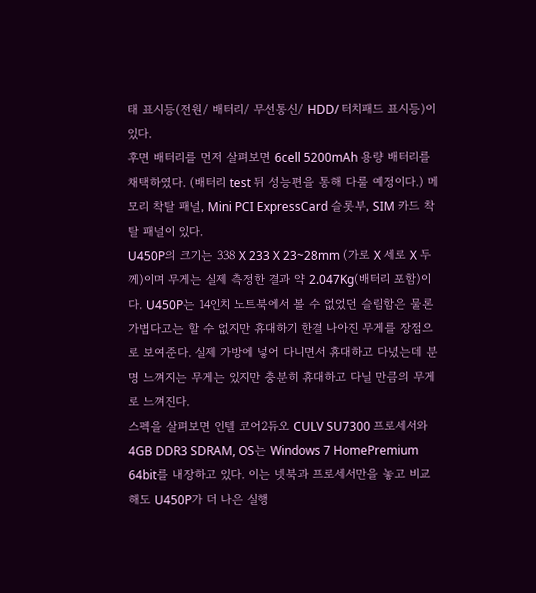태 표시등(전원/ 배터리/ 무선통신/ HDD/ 터치패드 표시등)이 있다.
후면 배터리를 먼저 살펴보면 6cell 5200mAh 용량 배터리를 채택하였다. (배터리 test 뒤 성능편을 통해 다룰 예정이다.) 메모리 착탈 패널, Mini PCI ExpressCard 슬롯부, SIM 카드 착탈 패널이 있다.
U450P의 크기는 338 X 233 X 23~28mm (가로 X 세로 X 두께)이며 무게는 실제 측정한 결과 약 2.047Kg(배터리 포함)이다. U450P는 14인치 노트북에서 볼 수 없었던 슬림함은 물론 가볍다고는 할 수 없지만 휴대하기 한결 나아진 무게를 장점으로 보여준다. 실제 가방에 넣어 다니면서 휴대하고 다녔는데 분명 느껴지는 무게는 있지만 충분히 휴대하고 다닐 만큼의 무게로 느껴진다.
스펙을 살펴보면 인텔 코어2듀오 CULV SU7300 프로세서와 4GB DDR3 SDRAM, OS는 Windows 7 HomePremium 64bit를 내장하고 있다. 이는 넷북과 프로세서만을 놓고 비교해도 U450P가 더 나은 실행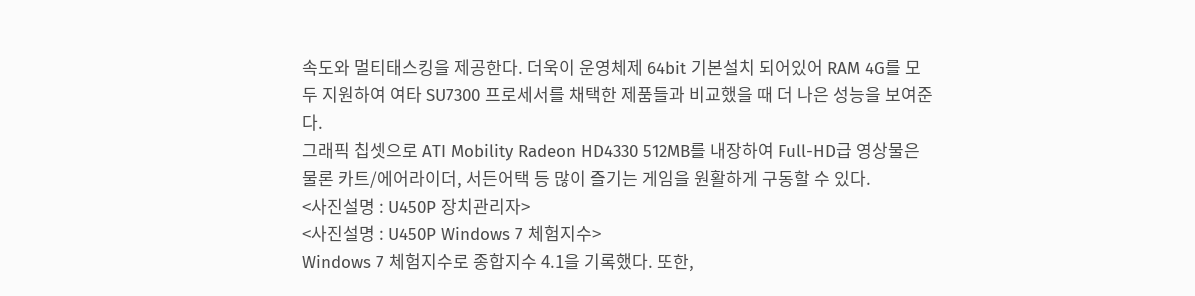속도와 멀티태스킹을 제공한다. 더욱이 운영체제 64bit 기본설치 되어있어 RAM 4G를 모두 지원하여 여타 SU7300 프로세서를 채택한 제품들과 비교했을 때 더 나은 성능을 보여준다.
그래픽 칩셋으로 ATI Mobility Radeon HD4330 512MB를 내장하여 Full-HD급 영상물은 물론 카트/에어라이더, 서든어택 등 많이 즐기는 게임을 원활하게 구동할 수 있다.
<사진설명 : U450P 장치관리자>
<사진설명 : U450P Windows 7 체험지수>
Windows 7 체험지수로 종합지수 4.1을 기록했다. 또한,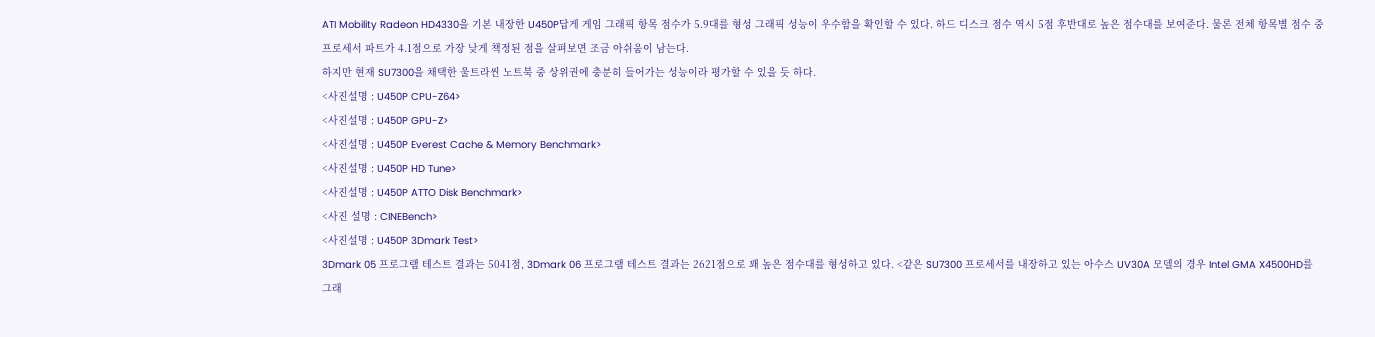ATI Mobility Radeon HD4330을 기본 내장한 U450P답게 게임 그래픽 항목 점수가 5.9대를 형성 그래픽 성능이 우수함을 확인할 수 있다. 하드 디스크 점수 역시 5점 후반대로 높은 점수대를 보여준다. 물론 전체 항목별 점수 중 프로세서 파트가 4.1점으로 가장 낮게 책정된 점을 살펴보면 조금 아쉬움이 남는다.
하지만 현재 SU7300을 채택한 울트라씬 노트북 중 상위권에 충분히 들어가는 성능이라 평가할 수 있을 듯 하다.
<사진설명 : U450P CPU-Z64>
<사진설명 : U450P GPU-Z>
<사진설명 : U450P Everest Cache & Memory Benchmark>
<사진설명 : U450P HD Tune>
<사진설명 : U450P ATTO Disk Benchmark>
<사진 설명 : CINEBench>
<사진설명 : U450P 3Dmark Test>
3Dmark 05 프로그램 테스트 결과는 5041점, 3Dmark 06 프로그램 테스트 결과는 2621점으로 꽤 높은 점수대를 형성하고 있다. <같은 SU7300 프로세서를 내장하고 있는 아수스 UV30A 모델의 경우 Intel GMA X4500HD를 그래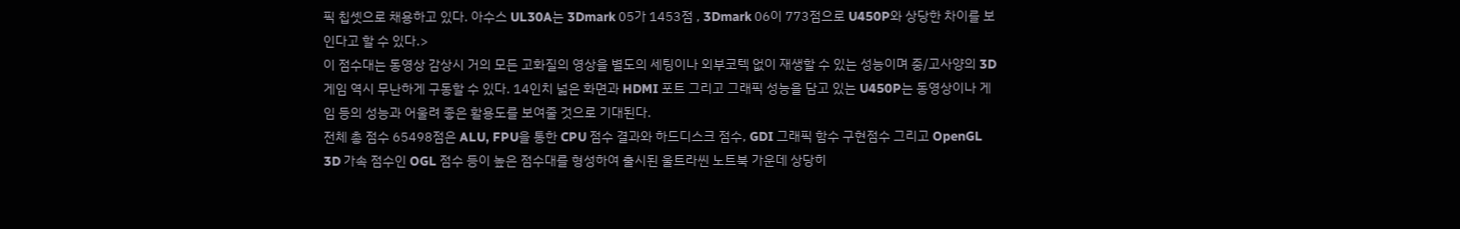픽 칩셋으로 채용하고 있다. 아수스 UL30A는 3Dmark 05가 1453점 , 3Dmark 06이 773점으로 U450P와 상당한 차이를 보인다고 할 수 있다.>
이 점수대는 동영상 감상시 거의 모든 고화질의 영상을 별도의 세팅이나 외부코텍 없이 재생할 수 있는 성능이며 중/고사양의 3D 게임 역시 무난하게 구동할 수 있다. 14인치 넓은 화면과 HDMI 포트 그리고 그래픽 성능을 담고 있는 U450P는 동영상이나 게임 등의 성능과 어울려 좋은 활용도를 보여줄 것으로 기대된다.
전체 총 점수 65498점은 ALU, FPU을 통한 CPU 점수 결과와 하드디스크 점수, GDI 그래픽 함수 구현점수 그리고 OpenGL 3D 가속 점수인 OGL 점수 등이 높은 점수대를 형성하여 출시된 울트라씬 노트북 가운데 상당히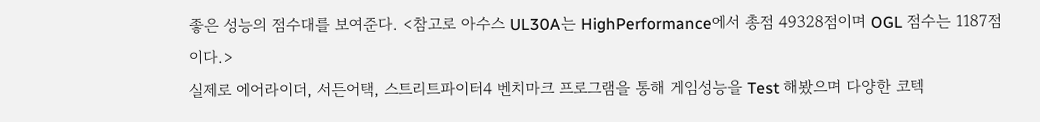좋은 성능의 점수대를 보여준다. <참고로 아수스 UL30A는 HighPerformance에서 총점 49328점이며 OGL 점수는 1187점이다.>
실제로 에어라이더, 서든어택, 스트리트파이터4 벤치마크 프로그램을 통해 게임성능을 Test 해봤으며 다양한 코텍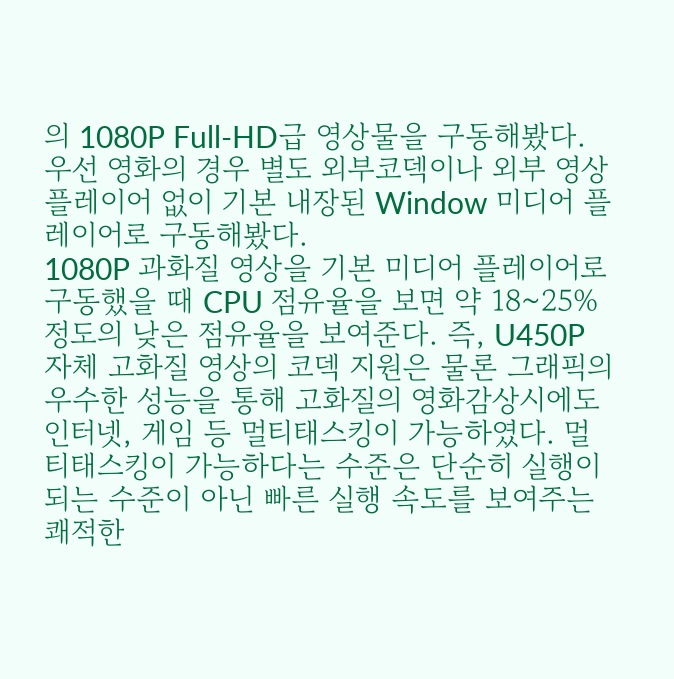의 1080P Full-HD급 영상물을 구동해봤다. 우선 영화의 경우 별도 외부코덱이나 외부 영상플레이어 없이 기본 내장된 Window 미디어 플레이어로 구동해봤다.
1080P 과화질 영상을 기본 미디어 플레이어로 구동했을 때 CPU 점유율을 보면 약 18~25% 정도의 낮은 점유율을 보여준다. 즉, U450P 자체 고화질 영상의 코덱 지원은 물론 그래픽의 우수한 성능을 통해 고화질의 영화감상시에도 인터넷, 게임 등 멀티태스킹이 가능하였다. 멀티태스킹이 가능하다는 수준은 단순히 실행이 되는 수준이 아닌 빠른 실행 속도를 보여주는 쾌적한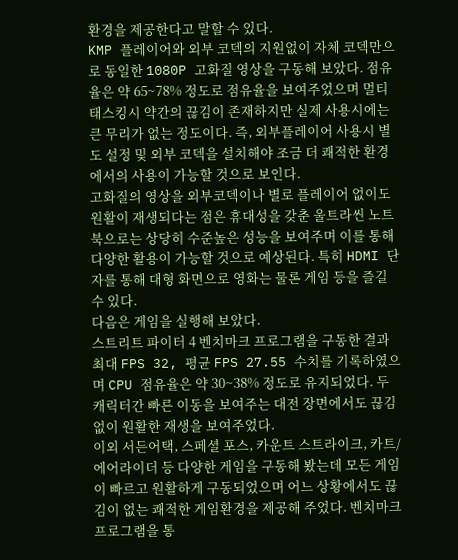환경을 제공한다고 말할 수 있다.
KMP 플레이어와 외부 코덱의 지원없이 자체 코덱만으로 동일한 1080P 고화질 영상을 구동해 보았다. 점유율은 약 65~78% 정도로 점유율을 보여주었으며 멀티태스킹시 약간의 끊김이 존재하지만 실제 사용시에는 큰 무리가 없는 정도이다. 즉, 외부플레이어 사용시 별도 설정 및 외부 코덱을 설치해야 조금 더 쾌적한 환경에서의 사용이 가능할 것으로 보인다.
고화질의 영상을 외부코덱이나 별로 플레이어 없이도 원활이 재생되다는 점은 휴대성을 갖춘 울트라씬 노트북으로는 상당히 수준높은 성능을 보여주며 이를 통해 다양한 활용이 가능할 것으로 예상된다. 특히 HDMI 단자를 통해 대형 화면으로 영화는 물론 게임 등을 즐길 수 있다.
다음은 게임을 실행해 보았다.
스트리트 파이터 4 벤치마크 프로그램을 구동한 결과 최대 FPS 32, 평균 FPS 27.55 수치를 기록하였으며 CPU 점유율은 약 30~38% 정도로 유지되었다. 두 캐릭터간 빠른 이동을 보여주는 대전 장면에서도 끊김없이 원활한 재생을 보여주었다.
이외 서든어택, 스페셜 포스, 카운트 스트라이크, 카트/에어라이더 등 다양한 게임을 구동해 봤는데 모든 게임이 빠르고 원활하게 구동되었으며 어느 상황에서도 끊김이 없는 쾌적한 게임환경을 제공해 주었다. 벤치마크 프로그램을 통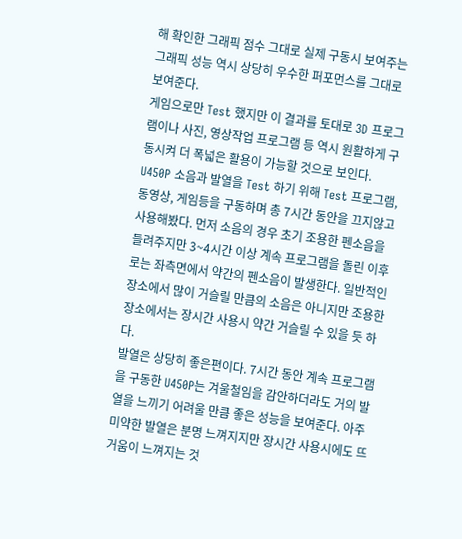해 확인한 그래픽 점수 그대로 실제 구동시 보여주는 그래픽 성능 역시 상당히 우수한 퍼포먼스를 그대로 보여준다.
게임으로만 Test 했지만 이 결과를 토대로 3D 프로그램이나 사진, 영상작업 프로그램 등 역시 원활하게 구동시켜 더 폭넓은 활용이 가능할 것으로 보인다.
U450P 소음과 발열을 Test 하기 위해 Test 프로그램, 동영상, 게임등을 구동하며 총 7시간 동안을 끄지않고 사용해봤다. 먼저 소음의 경우 초기 조용한 펜소음을 들려주지만 3~4시간 이상 계속 프로그램을 돌린 이후로는 좌측면에서 약간의 펜소음이 발생한다. 일반적인 장소에서 많이 거슬릴 만큼의 소음은 아니지만 조용한 장소에서는 장시간 사용시 약간 거슬릴 수 있을 듯 하다.
발열은 상당히 좋은편이다. 7시간 동안 계속 프로그램을 구동한 U450P는 겨울철임을 감안하더라도 거의 발열을 느끼기 어려울 만큼 좋은 성능을 보여준다. 아주 미약한 발열은 분명 느껴지지만 장시간 사용시에도 뜨거움이 느껴지는 것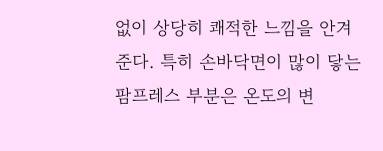없이 상당히 쾌적한 느낌을 안겨준다. 특히 손바닥면이 많이 닿는 팜프레스 부분은 온도의 변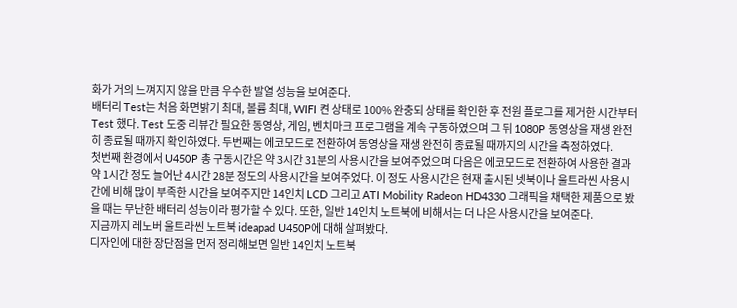화가 거의 느껴지지 않을 만큼 우수한 발열 성능을 보여준다.
배터리 Test는 처음 화면밝기 최대, 볼륨 최대, WIFI 켠 상태로 100% 완충되 상태를 확인한 후 전원 플로그를 제거한 시간부터 Test 했다. Test 도중 리뷰간 필요한 동영상, 게임, 벤치마크 프로그램을 계속 구동하였으며 그 뒤 1080P 동영상을 재생 완전히 종료될 때까지 확인하였다. 두번째는 에코모드로 전환하여 동영상을 재생 완전히 종료될 때까지의 시간을 측정하였다.
첫번째 환경에서 U450P 총 구동시간은 약 3시간 31분의 사용시간을 보여주었으며 다음은 에코모드로 전환하여 사용한 결과 약 1시간 정도 늘어난 4시간 28분 정도의 사용시간을 보여주었다. 이 정도 사용시간은 현재 출시된 넷북이나 울트라씬 사용시간에 비해 많이 부족한 시간을 보여주지만 14인치 LCD 그리고 ATI Mobility Radeon HD4330 그래픽을 채택한 제품으로 봤을 때는 무난한 배터리 성능이라 평가할 수 있다. 또한, 일반 14인치 노트북에 비해서는 더 나은 사용시간을 보여준다.
지금까지 레노버 울트라씬 노트북 ideapad U450P에 대해 살펴봤다.
디자인에 대한 장단점을 먼저 정리해보면 일반 14인치 노트북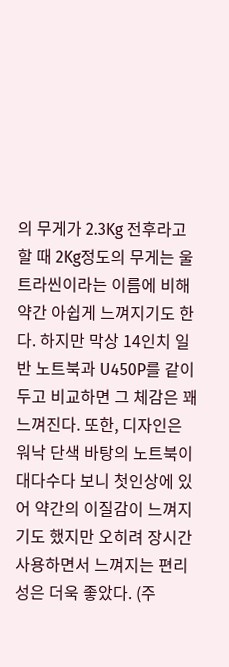의 무게가 2.3Kg 전후라고 할 때 2Kg정도의 무게는 울트라씬이라는 이름에 비해 약간 아쉽게 느껴지기도 한다. 하지만 막상 14인치 일반 노트북과 U450P를 같이 두고 비교하면 그 체감은 꽤 느껴진다. 또한, 디자인은 워낙 단색 바탕의 노트북이 대다수다 보니 첫인상에 있어 약간의 이질감이 느껴지기도 했지만 오히려 장시간 사용하면서 느껴지는 편리성은 더욱 좋았다. (주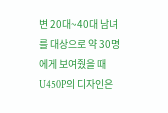변 20대~40대 남녀를 대상으로 약 30명에게 보여줬을 때 U450P의 디자인은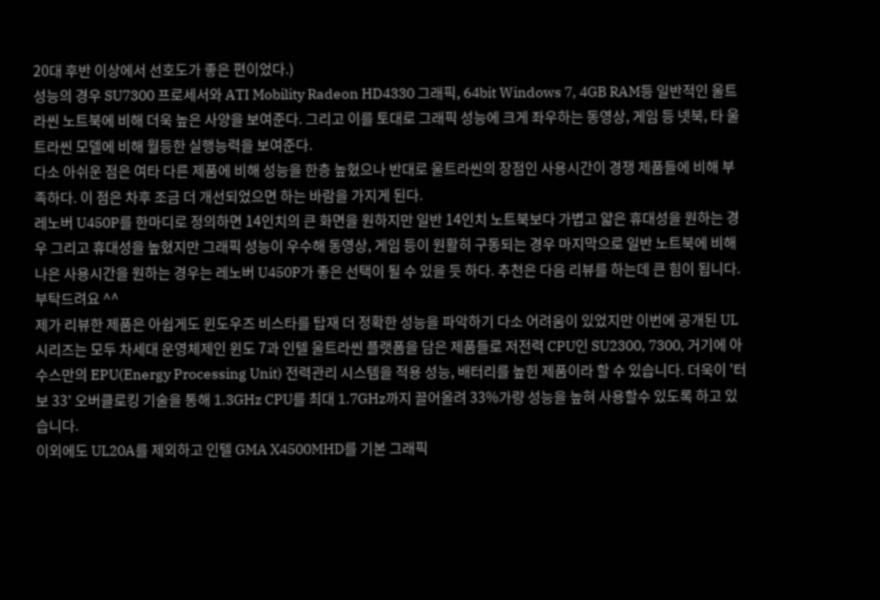20대 후반 이상에서 선호도가 좋은 편이었다.)
성능의 경우 SU7300 프로세서와 ATI Mobility Radeon HD4330 그래픽, 64bit Windows 7, 4GB RAM등 일반적인 울트라씬 노트북에 비해 더욱 높은 사양을 보여준다. 그리고 이를 토대로 그래픽 성능에 크게 좌우하는 동영상, 게임 등 넷북, 타 울트라씬 모델에 비해 월등한 실행능력을 보여준다.
다소 아쉬운 점은 여타 다른 제품에 비해 성능을 한층 높혔으나 반대로 울트라씬의 장점인 사용시간이 경쟁 제품들에 비해 부족하다. 이 점은 차후 조금 더 개선되었으면 하는 바람을 가지게 된다.
레노버 U450P를 한마디로 정의하면 14인치의 큰 화면을 원하지만 일반 14인치 노트북보다 가볍고 얇은 휴대성을 원하는 경우 그리고 휴대성을 높혔지만 그래픽 성능이 우수해 동영상, 게임 등이 원활히 구동되는 경우 마지막으로 일반 노트북에 비해 나은 사용시간을 원하는 경우는 레노버 U450P가 좋은 선택이 될 수 있을 듯 하다. 추천은 다음 리뷰를 하는데 큰 힘이 됩니다. 부탁드려요 ^^
제가 리뷰한 제품은 아쉽게도 윈도우즈 비스타를 탑재 더 정확한 성능을 파악하기 다소 어려움이 있었지만 이번에 공개된 UL시리즈는 모두 차세대 운영체제인 윈도 7과 인텔 울트라씬 플랫폼을 담은 제품들로 저전력 CPU인 SU2300, 7300, 거기에 아수스만의 EPU(Energy Processing Unit) 전력관리 시스템을 적용 성능, 배터리를 높힌 제품이라 할 수 있습니다. 더욱이 '터보 33' 오버클로킹 기술을 통해 1.3GHz CPU를 최대 1.7GHz까지 끌어올려 33%가량 성능을 높혀 사용할수 있도록 하고 있습니다.
이외에도 UL20A를 제외하고 인텔 GMA X4500MHD를 기본 그래픽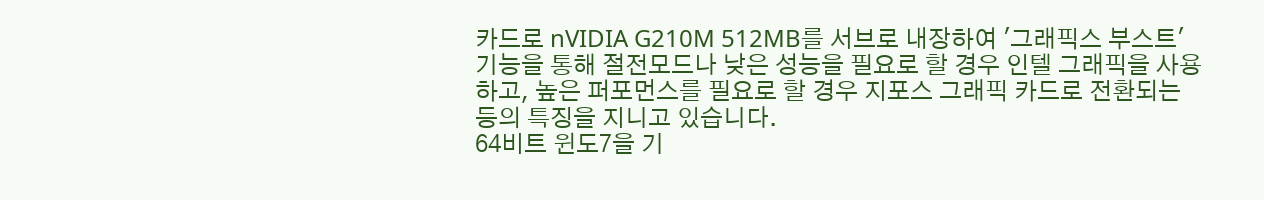카드로 nVIDIA G210M 512MB를 서브로 내장하여 '그래픽스 부스트' 기능을 통해 절전모드나 낮은 성능을 필요로 할 경우 인텔 그래픽을 사용하고, 높은 퍼포먼스를 필요로 할 경우 지포스 그래픽 카드로 전환되는 등의 특징을 지니고 있습니다.
64비트 윈도7을 기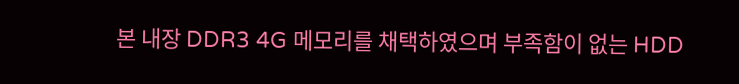본 내장 DDR3 4G 메모리를 채택하였으며 부족함이 없는 HDD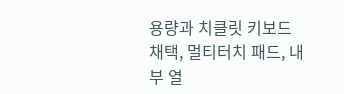용량과 치클릿 키보드 채택, 멀티터치 패드, 내부 열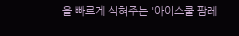을 빠르게 식혀주는 '아이스쿨 팜레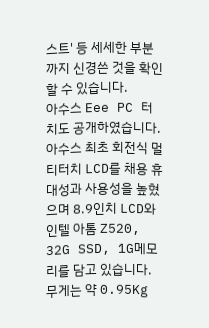스트' 등 세세한 부분까지 신경쓴 것을 확인할 수 있습니다.
아수스 Eee PC 터치도 공개하였습니다. 아수스 최초 회전식 멀티터치 LCD를 채용 휴대성과 사용성을 높혔으며 8.9인치 LCD와 인텔 아톰 Z520, 32G SSD, 1G메모리를 담고 있습니다. 무게는 약 0.95Kg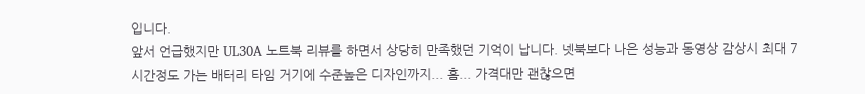입니다.
앞서 언급했지만 UL30A 노트북 리뷰를 하면서 상당히 만족했던 기억이 납니다. 넷북보다 나은 성능과 동영상 감상시 최대 7시간정도 가는 배터리 타임 거기에 수준높은 디자인까지... 흠... 가격대만 괜찮으면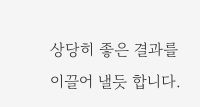상당히 좋은 결과를 이끌어 낼듯 합니다.